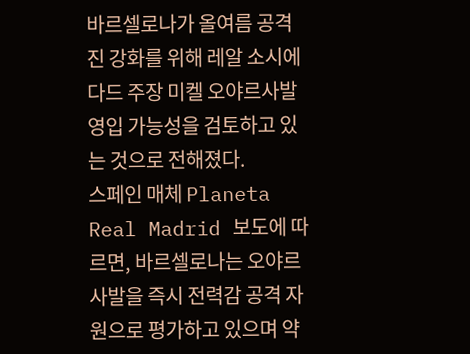바르셀로나가 올여름 공격진 강화를 위해 레알 소시에다드 주장 미켈 오야르사발 영입 가능성을 검토하고 있는 것으로 전해졌다.
스페인 매체 Planeta Real Madrid 보도에 따르면, 바르셀로나는 오야르사발을 즉시 전력감 공격 자원으로 평가하고 있으며 약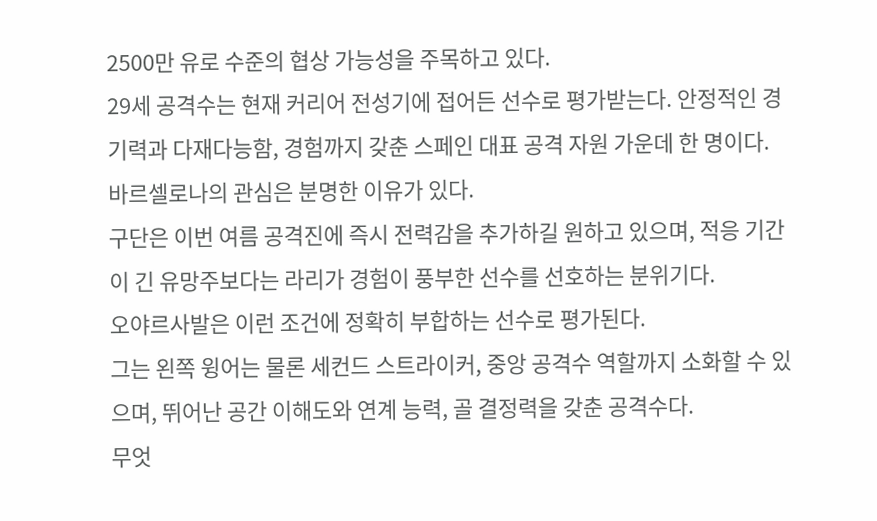2500만 유로 수준의 협상 가능성을 주목하고 있다.
29세 공격수는 현재 커리어 전성기에 접어든 선수로 평가받는다. 안정적인 경기력과 다재다능함, 경험까지 갖춘 스페인 대표 공격 자원 가운데 한 명이다.
바르셀로나의 관심은 분명한 이유가 있다.
구단은 이번 여름 공격진에 즉시 전력감을 추가하길 원하고 있으며, 적응 기간이 긴 유망주보다는 라리가 경험이 풍부한 선수를 선호하는 분위기다.
오야르사발은 이런 조건에 정확히 부합하는 선수로 평가된다.
그는 왼쪽 윙어는 물론 세컨드 스트라이커, 중앙 공격수 역할까지 소화할 수 있으며, 뛰어난 공간 이해도와 연계 능력, 골 결정력을 갖춘 공격수다.
무엇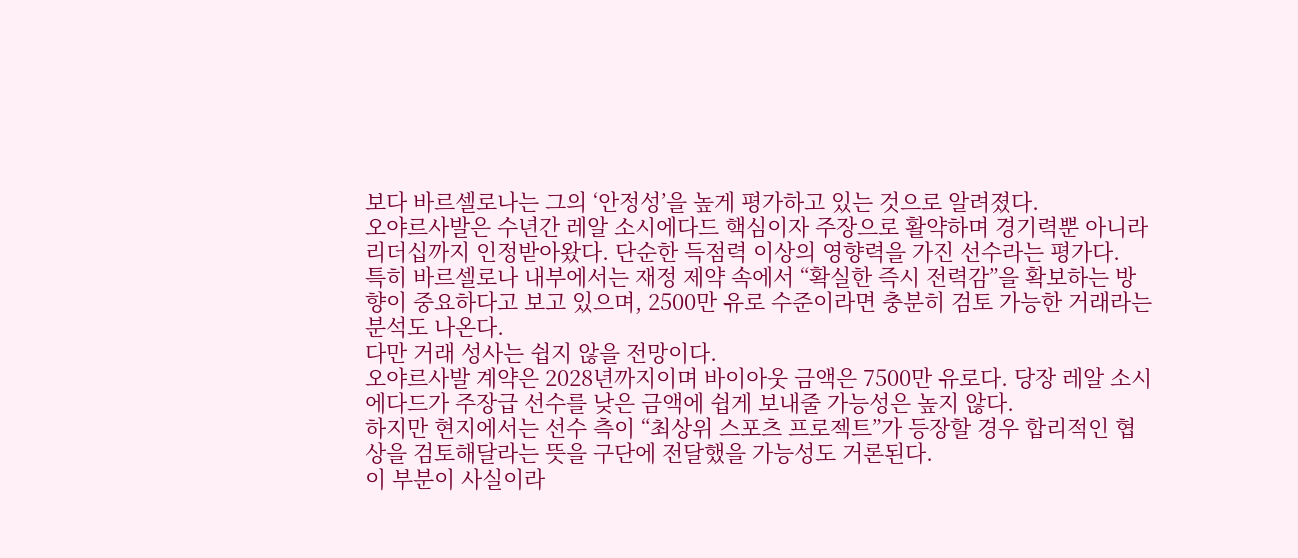보다 바르셀로나는 그의 ‘안정성’을 높게 평가하고 있는 것으로 알려졌다.
오야르사발은 수년간 레알 소시에다드 핵심이자 주장으로 활약하며 경기력뿐 아니라 리더십까지 인정받아왔다. 단순한 득점력 이상의 영향력을 가진 선수라는 평가다.
특히 바르셀로나 내부에서는 재정 제약 속에서 “확실한 즉시 전력감”을 확보하는 방향이 중요하다고 보고 있으며, 2500만 유로 수준이라면 충분히 검토 가능한 거래라는 분석도 나온다.
다만 거래 성사는 쉽지 않을 전망이다.
오야르사발 계약은 2028년까지이며 바이아웃 금액은 7500만 유로다. 당장 레알 소시에다드가 주장급 선수를 낮은 금액에 쉽게 보내줄 가능성은 높지 않다.
하지만 현지에서는 선수 측이 “최상위 스포츠 프로젝트”가 등장할 경우 합리적인 협상을 검토해달라는 뜻을 구단에 전달했을 가능성도 거론된다.
이 부분이 사실이라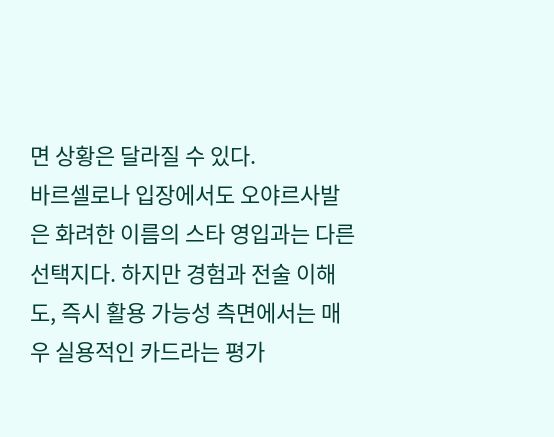면 상황은 달라질 수 있다.
바르셀로나 입장에서도 오야르사발은 화려한 이름의 스타 영입과는 다른 선택지다. 하지만 경험과 전술 이해도, 즉시 활용 가능성 측면에서는 매우 실용적인 카드라는 평가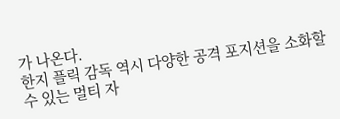가 나온다.
한지 플릭 감독 역시 다양한 공격 포지션을 소화할 수 있는 멀티 자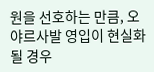원을 선호하는 만큼, 오야르사발 영입이 현실화될 경우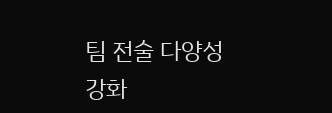팀 전술 다양성 강화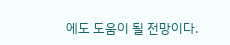에도 도움이 될 전망이다.